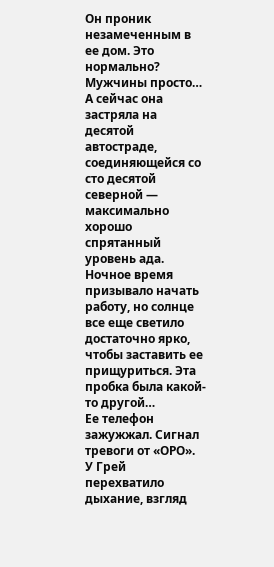Он проник незамеченным в ее дом. Это нормально? Мужчины просто…
А сейчас она застряла на десятой автостраде, соединяющейся со сто десятой северной — максимально хорошо спрятанный уровень ада. Ночное время призывало начать работу, но солнце все еще светило достаточно ярко, чтобы заставить ее прищуриться. Эта пробка была какой-то другой…
Ее телефон зажужжал. Сигнал тревоги от «ОРО».
У Грей перехватило дыхание, взгляд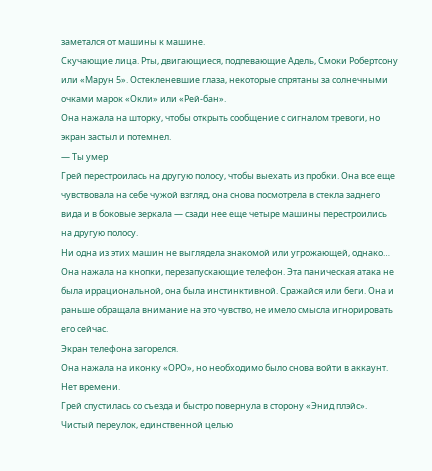заметался от машины к машине.
Скучающие лица. Рты, двигающиеся, подпевающие Адель, Смоки Робертсону или «Марун 5». Остекленевшие глаза, некоторые спрятаны за солнечными очками марок «Окли» или «Рей-бан».
Она нажала на шторку, чтобы открыть сообщение с сигналом тревоги, но экран застыл и потемнел.
— Ты умер
Грей перестроилась на другую полосу, чтобы выехать из пробки. Она все еще чувствовала на себе чужой взгляд, она снова посмотрела в стекла заднего вида и в боковые зеркала — сзади нее еще четыре машины перестроились на другую полосу.
Ни одна из этих машин не выглядела знакомой или угрожающей, однако…
Она нажала на кнопки, перезапускающие телефон. Эта паническая атака не была иррациональной, она была инстинктивной. Сражайся или беги. Она и раньше обращала внимание на это чувство, не имело смысла игнорировать его сейчас.
Экран телефона загорелся.
Она нажала на иконку «ОРО», но необходимо было снова войти в аккаунт.
Нет времени.
Грей спустилась со съезда и быстро повернула в сторону «Энид плэйс». Чистый переулок, единственной целью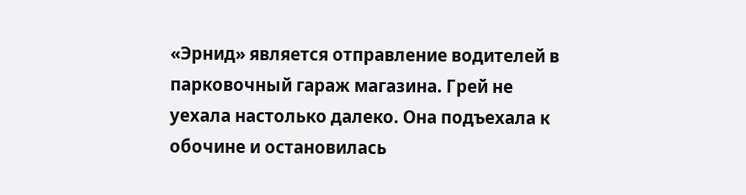«Эрнид» является отправление водителей в парковочный гараж магазина. Грей не уехала настолько далеко. Она подъехала к обочине и остановилась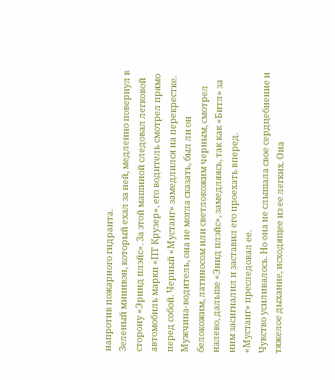напротив пожарного гидранта.
Зеленый минивэн, который ехал за ней, медленно повернул в сторону «Эрнид плэйс». За этой машиной следовал легковой автомобиль марки «ПТ Крузер», его водитель смотрел прямо перед собой. Черный «Мустанг» замедлился на перекрестке. Мужчина-водитель, она не могла сказать, был ли он белокожим, латиносом или светлокожим черным, смотрел налево, дальше «Энид плэйс», замедляясь, так как «Битл» за ним засигналил и заставил его проехать вперед.
«Мустанг» преследовал ее.
Чувство усиливалось. Но она не слышала свое сердцебиение и тяжелое дыхание, исходящее из ее легких. Она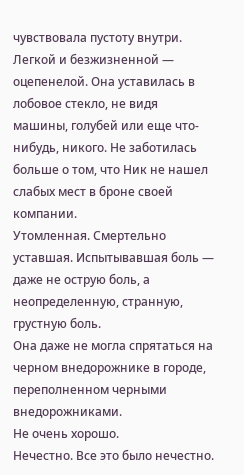чувствовала пустоту внутри. Легкой и безжизненной — оцепенелой. Она уставилась в лобовое стекло, не видя машины, голубей или еще что-нибудь, никого. Не заботилась больше о том, что Ник не нашел слабых мест в броне своей компании.
Утомленная. Смертельно уставшая. Испытывавшая боль — даже не острую боль, а неопределенную, странную, грустную боль.
Она даже не могла спрятаться на черном внедорожнике в городе, переполненном черными внедорожниками.
Не очень хорошо.
Нечестно. Все это было нечестно.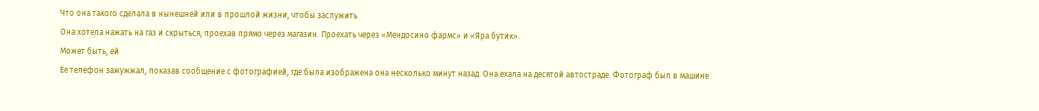Что она такого сделала в нынешней или в прошлой жизни, чтобы заслужить
Она хотела нажать на газ и скрыться, проехав прямо через магазин. Проехать через «Мендосино фармс» и «Яра бутик».
Может быть, ей
Ее телефон зажужжал, показав сообщение с фотографией, где была изображена она несколько минут назад. Она ехала на десятой автостраде. Фотограф был в машине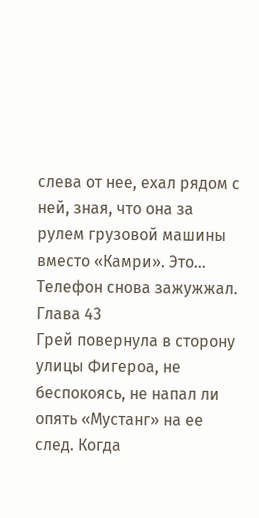слева от нее, ехал рядом с ней, зная, что она за рулем грузовой машины вместо «Камри». Это…
Телефон снова зажужжал.
Глава 43
Грей повернула в сторону улицы Фигероа, не беспокоясь, не напал ли опять «Мустанг» на ее след. Когда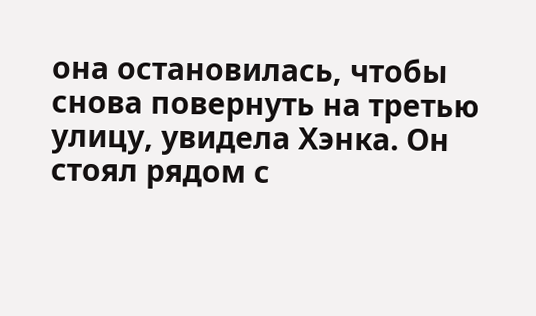она остановилась, чтобы снова повернуть на третью улицу, увидела Хэнка. Он стоял рядом с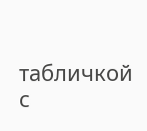табличкой с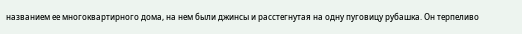названием ее многоквартирного дома, на нем были джинсы и расстегнутая на одну пуговицу рубашка. Он терпеливо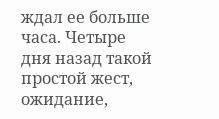ждал ее больше часа. Четыре дня назад такой простой жест, ожидание,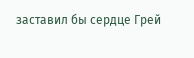заставил бы сердце Грей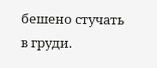бешено стучать в груди.